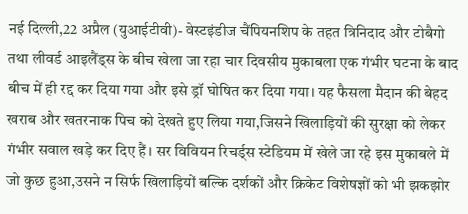नई दिल्ली,22 अप्रैल (युआईटीवी)- वेस्टइंडीज चैंपियनशिप के तहत त्रिनिदाद और टोबैगो तथा लीवर्ड आइलैंड्स के बीच खेला जा रहा चार दिवसीय मुकाबला एक गंभीर घटना के बाद बीच में ही रद्द कर दिया गया और इसे ड्रॉ घोषित कर दिया गया। यह फैसला मैदान की बेहद खराब और खतरनाक पिच को देखते हुए लिया गया,जिसने खिलाड़ियों की सुरक्षा को लेकर गंभीर सवाल खड़े कर दिए हैं। सर विवियन रिचर्ड्स स्टेडियम में खेले जा रहे इस मुकाबले में जो कुछ हुआ,उसने न सिर्फ खिलाड़ियों बल्कि दर्शकों और क्रिकेट विशेषज्ञों को भी झकझोर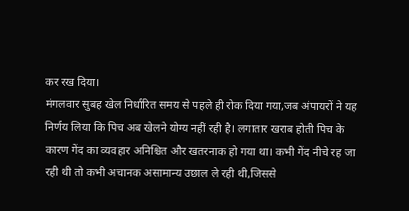कर रख दिया।
मंगलवार सुबह खेल निर्धारित समय से पहले ही रोक दिया गया,जब अंपायरों ने यह निर्णय लिया कि पिच अब खेलने योग्य नहीं रही है। लगातार खराब होती पिच के कारण गेंद का व्यवहार अनिश्चित और खतरनाक हो गया था। कभी गेंद नीचे रह जा रही थी तो कभी अचानक असामान्य उछाल ले रही थी,जिससे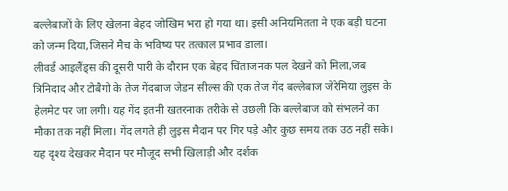बल्लेबाजों के लिए खेलना बेहद जोखिम भरा हो गया था। इसी अनियमितता ने एक बड़ी घटना को जन्म दिया,जिसने मैच के भविष्य पर तत्काल प्रभाव डाला।
लीवर्ड आइलैंड्स की दूसरी पारी के दौरान एक बेहद चिंताजनक पल देखने को मिला,जब त्रिनिदाद और टोबैगो के तेज गेंदबाज जेडन सील्स की एक तेज गेंद बल्लेबाज जेरेमिया लुइस के हेलमेट पर जा लगी। यह गेंद इतनी खतरनाक तरीके से उछली कि बल्लेबाज को संभलने का मौका तक नहीं मिला। गेंद लगते ही लुइस मैदान पर गिर पड़े और कुछ समय तक उठ नहीं सके। यह दृश्य देखकर मैदान पर मौजूद सभी खिलाड़ी और दर्शक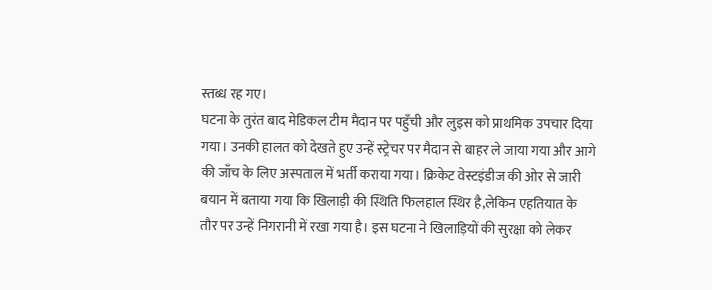स्तब्ध रह गए।
घटना के तुरंत बाद मेडिकल टीम मैदान पर पहुँची और लुइस को प्राथमिक उपचार दिया गया। उनकी हालत को देखते हुए उन्हें स्ट्रेचर पर मैदान से बाहर ले जाया गया और आगे की जाँच के लिए अस्पताल में भर्ती कराया गया। क्रिकेट वेस्टइंडीज की ओर से जारी बयान में बताया गया कि खिलाड़ी की स्थिति फिलहाल स्थिर है,लेकिन एहतियात के तौर पर उन्हें निगरानी में रखा गया है। इस घटना ने खिलाड़ियों की सुरक्षा को लेकर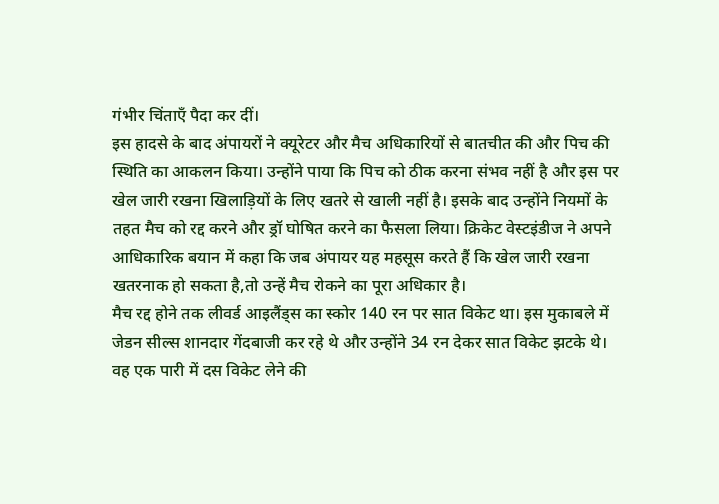गंभीर चिंताएँ पैदा कर दीं।
इस हादसे के बाद अंपायरों ने क्यूरेटर और मैच अधिकारियों से बातचीत की और पिच की स्थिति का आकलन किया। उन्होंने पाया कि पिच को ठीक करना संभव नहीं है और इस पर खेल जारी रखना खिलाड़ियों के लिए खतरे से खाली नहीं है। इसके बाद उन्होंने नियमों के तहत मैच को रद्द करने और ड्रॉ घोषित करने का फैसला लिया। क्रिकेट वेस्टइंडीज ने अपने आधिकारिक बयान में कहा कि जब अंपायर यह महसूस करते हैं कि खेल जारी रखना खतरनाक हो सकता है,तो उन्हें मैच रोकने का पूरा अधिकार है।
मैच रद्द होने तक लीवर्ड आइलैंड्स का स्कोर 140 रन पर सात विकेट था। इस मुकाबले में जेडन सील्स शानदार गेंदबाजी कर रहे थे और उन्होंने 34 रन देकर सात विकेट झटके थे। वह एक पारी में दस विकेट लेने की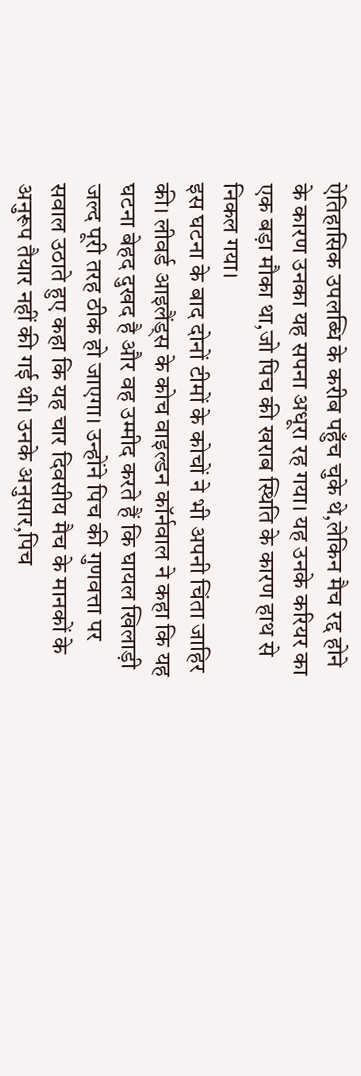ऐतिहासिक उपलब्धि के करीब पहुँच चुके थे,लेकिन मैच रद्द होने के कारण उनका यह सपना अधूरा रह गया। यह उनके करियर का एक बड़ा मौका था,जो पिच की खराब स्थिति के कारण हाथ से निकल गया।
इस घटना के बाद दोनों टीमों के कोचों ने भी अपनी चिंता जाहिर की। लीवर्ड आइलैंड्स के कोच वाइल्डन कॉर्नवाल ने कहा कि यह घटना बेहद दुखद है और वह उम्मीद करते हैं कि घायल खिलाड़ी जल्द पूरी तरह ठीक हो जाएगा। उन्होंने पिच की गुणवत्ता पर सवाल उठाते हुए कहा कि यह चार दिवसीय मैच के मानकों के अनुरूप तैयार नहीं की गई थी। उनके अनुसार,पिच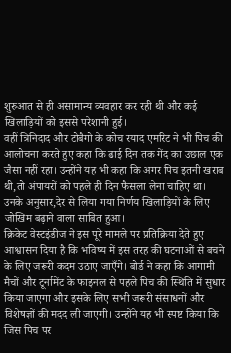शुरुआत से ही असामान्य व्यवहार कर रही थी और कई खिलाड़ियों को इससे परेशानी हुई।
वहीं त्रिनिदाद और टोबैगो के कोच रयाद एमरिट ने भी पिच की आलोचना करते हुए कहा कि ढाई दिन तक गेंद का उछाल एक जैसा नहीं रहा। उन्होंने यह भी कहा कि अगर पिच इतनी खराब थी,तो अंपायरों को पहले ही दिन फैसला लेना चाहिए था। उनके अनुसार,देर से लिया गया निर्णय खिलाड़ियों के लिए जोखिम बढ़ाने वाला साबित हुआ।
क्रिकेट वेस्टइंडीज ने इस पूरे मामले पर प्रतिक्रिया देते हुए आश्वासन दिया है कि भविष्य में इस तरह की घटनाओं से बचने के लिए जरूरी कदम उठाए जाएँगे। बोर्ड ने कहा कि आगामी मैचों और टूर्नामेंट के फाइनल से पहले पिच की स्थिति में सुधार किया जाएगा और इसके लिए सभी जरूरी संसाधनों और विशेषज्ञों की मदद ली जाएगी। उन्होंने यह भी स्पष्ट किया कि जिस पिच पर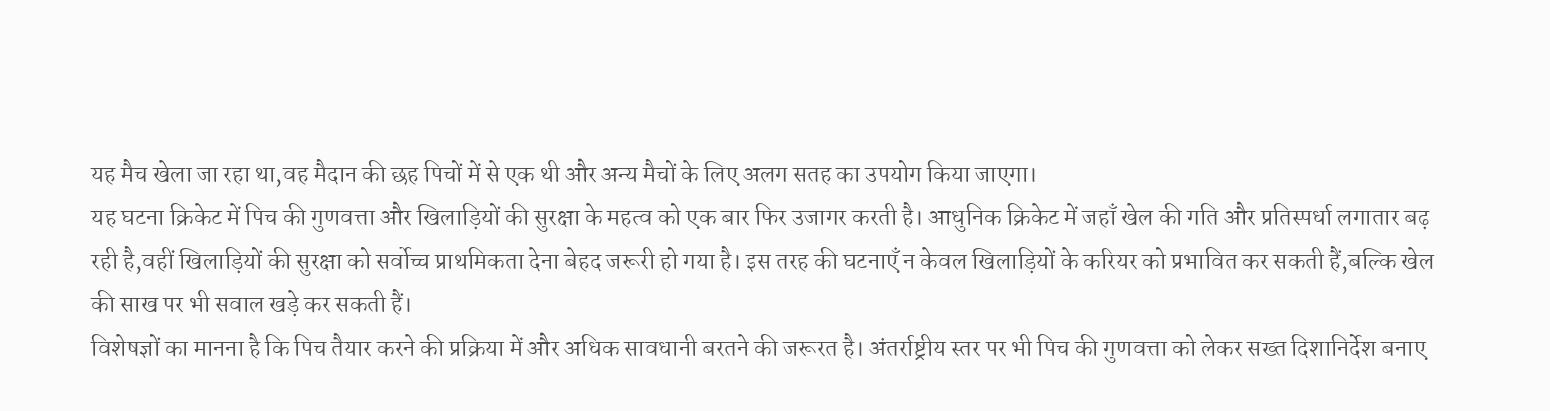यह मैच खेला जा रहा था,वह मैदान की छह पिचों में से एक थी और अन्य मैचों के लिए अलग सतह का उपयोग किया जाएगा।
यह घटना क्रिकेट में पिच की गुणवत्ता और खिलाड़ियों की सुरक्षा के महत्व को एक बार फिर उजागर करती है। आधुनिक क्रिकेट में जहाँ खेल की गति और प्रतिस्पर्धा लगातार बढ़ रही है,वहीं खिलाड़ियों की सुरक्षा को सर्वोच्च प्राथमिकता देना बेहद जरूरी हो गया है। इस तरह की घटनाएँ न केवल खिलाड़ियों के करियर को प्रभावित कर सकती हैं,बल्कि खेल की साख पर भी सवाल खड़े कर सकती हैं।
विशेषज्ञों का मानना है कि पिच तैयार करने की प्रक्रिया में और अधिक सावधानी बरतने की जरूरत है। अंतर्राष्ट्रीय स्तर पर भी पिच की गुणवत्ता को लेकर सख्त दिशानिर्देश बनाए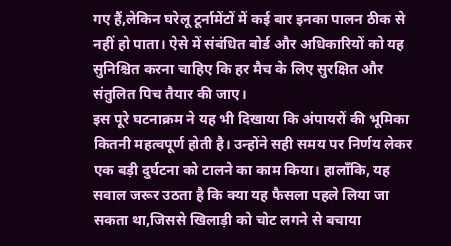गए हैं,लेकिन घरेलू टूर्नामेंटों में कई बार इनका पालन ठीक से नहीं हो पाता। ऐसे में संबंधित बोर्ड और अधिकारियों को यह सुनिश्चित करना चाहिए कि हर मैच के लिए सुरक्षित और संतुलित पिच तैयार की जाए।
इस पूरे घटनाक्रम ने यह भी दिखाया कि अंपायरों की भूमिका कितनी महत्वपूर्ण होती है। उन्होंने सही समय पर निर्णय लेकर एक बड़ी दुर्घटना को टालने का काम किया। हालाँकि, यह सवाल जरूर उठता है कि क्या यह फैसला पहले लिया जा सकता था,जिससे खिलाड़ी को चोट लगने से बचाया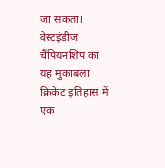जा सकता।
वेस्टइंडीज चैंपियनशिप का यह मुकाबला क्रिकेट इतिहास में एक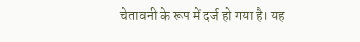चेतावनी के रूप में दर्ज हो गया है। यह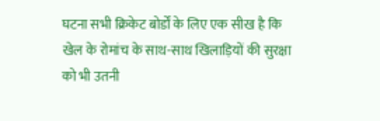घटना सभी क्रिकेट बोर्डों के लिए एक सीख है कि खेल के रोमांच के साथ-साथ खिलाड़ियों की सुरक्षा को भी उतनी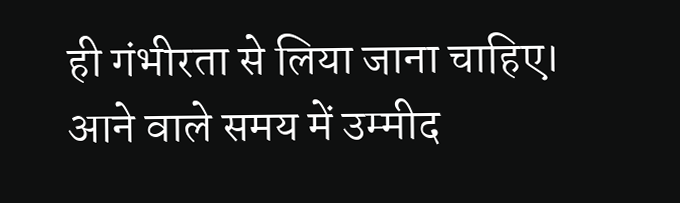ही गंभीरता से लिया जाना चाहिए। आने वाले समय में उम्मीद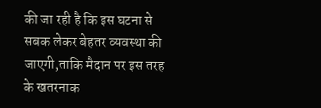की जा रही है कि इस घटना से सबक लेकर बेहतर व्यवस्था की जाएगी,ताकि मैदान पर इस तरह के खतरनाक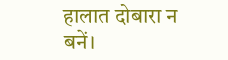हालात दोबारा न बनें।